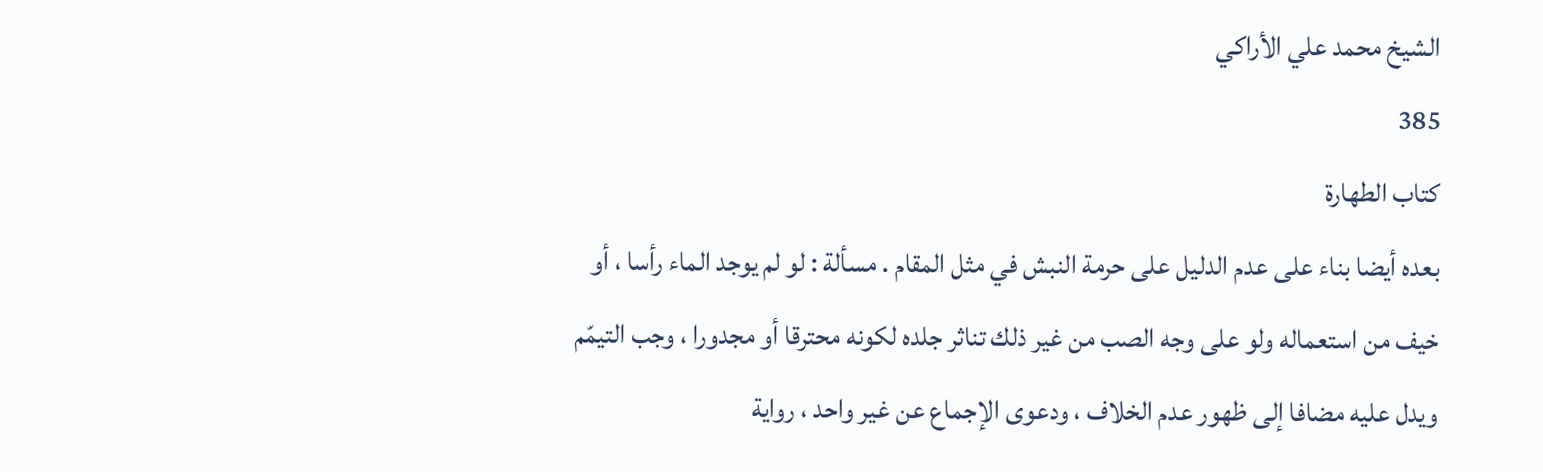الشيخ محمد علي الأراكي
385
كتاب الطهارة
بعده أيضا بناء على عدم الدليل على حرمة النبش في مثل المقام . مسألة : لو لم يوجد الماء رأسا ، أو خيف من استعماله ولو على وجه الصب من غير ذلك تناثر جلده لكونه محترقا أو مجدورا ، وجب التيمّم ويدل عليه مضافا إلى ظهور عدم الخلاف ، ودعوى الإجماع عن غير واحد ، رواية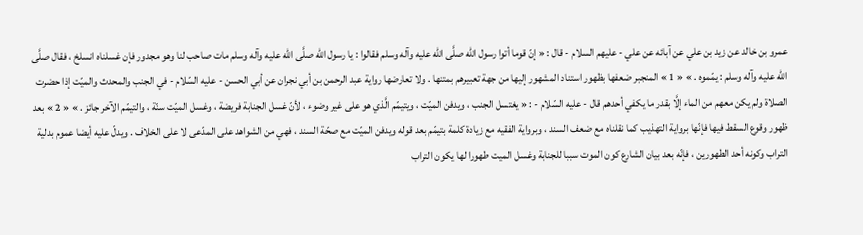عمرو بن خالد عن زيد بن علي عن آبائه عن علي - عليهم السلام - قال : « إنّ قوما أتوا رسول الله صلَّى الله عليه وآله وسلم فقالوا : يا رسول الله صلَّى الله عليه وآله وسلم مات صاحب لنا وهو مجدور فإن غسلناه انسلخ ، فقال صلَّى الله عليه وآله وسلم : يمّموه . » « 1 » المنجبر ضعفها بظهور استناد المشهور إليها من جهة تعبيرهم بمتنها . ولا تعارضها رواية عبد الرحمن بن أبي نجران عن أبي الحسن - عليه السّلام - في الجنب والمحدث والميّت إذا حضرت الصلاة ولم يكن معهم من الماء إلَّا بقدر ما يكفي أحدهم قال - عليه السّلام - : « يغتسل الجنب ، ويدفن الميّت ، ويتيمّم الَّذي هو على غير وضوء ، لأنّ غسل الجنابة فريضة ، وغسل الميّت سنّة ، والتيمّم الآخر جائز . » « 2 » بعد ظهور وقوع السقط فيها فإنّها برواية التهذيب كما نقلناه مع ضعف السند ، وبرواية الفقيه مع زيادة كلمة بتيمّم بعد قوله ويدفن الميّت مع صحّة السند ، فهي من الشواهد على المدّعى لا على الخلاف . ويدلّ عليه أيضا عموم بدلية التراب وكونه أحد الطهورين ، فإنّه بعد بيان الشارع كون الموت سببا للجنابة وغسل الميت طهورا لها يكون التراب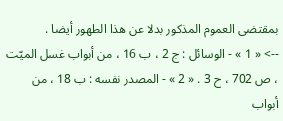بمقتضى العموم المذكور بدلا عن هذا الطهور أيضا .
--> « 1 » - الوسائل : ج 2 ، ب 16 ، من أبواب غسل الميّت ، ص 702 ، ح 3 . « 2 » - المصدر نفسه : ب 18 ، من أبواب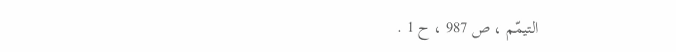التيمّم ، ص 987 ، ح 1 .